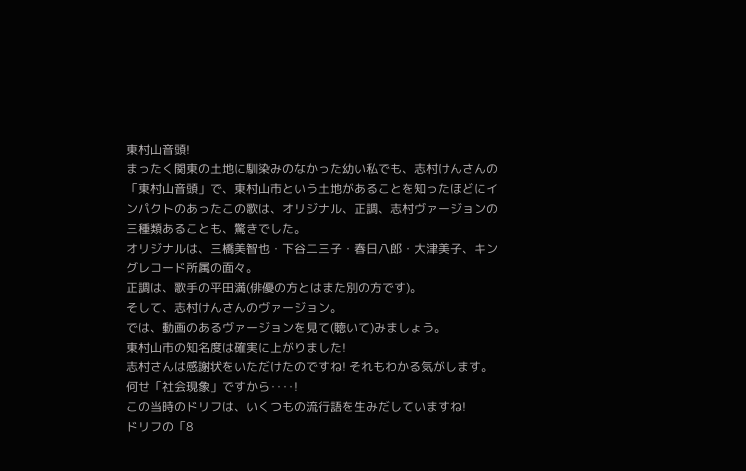東村山音頭!
まったく関東の土地に馴染みのなかった幼い私でも、志村けんさんの「東村山音頭」で、東村山市という土地があることを知ったほどにインパクトのあったこの歌は、オリジナル、正調、志村ヴァージョンの三種類あることも、驚きでした。
オリジナルは、三橋美智也・下谷二三子・春日八郎・大津美子、キングレコード所属の面々。
正調は、歌手の平田満(俳優の方とはまた別の方です)。
そして、志村けんさんのヴァージョン。
では、動画のあるヴァージョンを見て(聴いて)みましょう。
東村山市の知名度は確実に上がりました!
志村さんは感謝状をいただけたのですね! それもわかる気がします。何せ「社会現象」ですから‥‥!
この当時のドリフは、いくつもの流行語を生みだしていますね!
ドリフの「8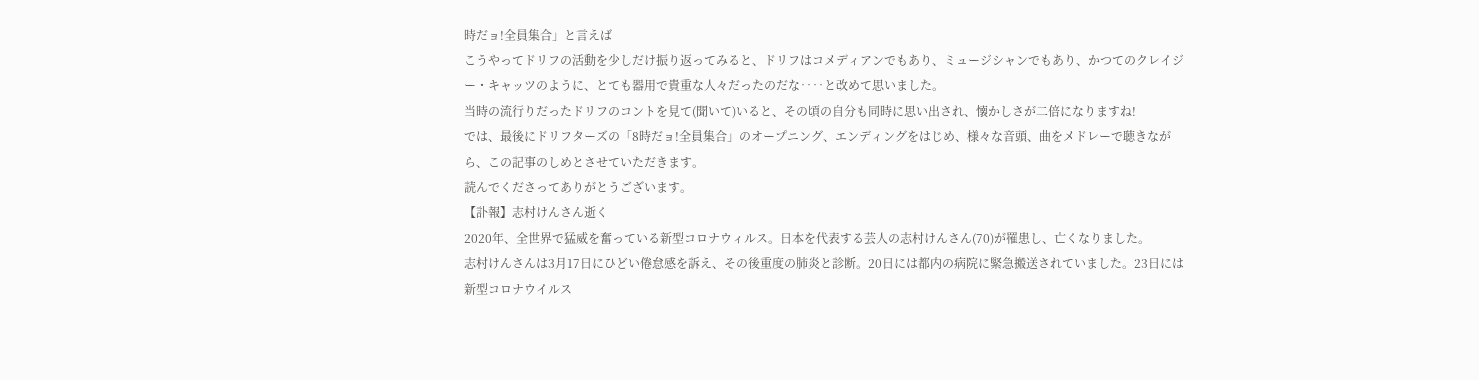時だョ!全員集合」と言えば
こうやってドリフの活動を少しだけ振り返ってみると、ドリフはコメディアンでもあり、ミュージシャンでもあり、かつてのクレイジー・キャッツのように、とても器用で貴重な人々だったのだな‥‥と改めて思いました。
当時の流行りだったドリフのコントを見て(聞いて)いると、その頃の自分も同時に思い出され、懐かしさが二倍になりますね!
では、最後にドリフターズの「8時だョ!全員集合」のオープニング、エンディングをはじめ、様々な音頭、曲をメドレーで聴きながら、この記事のしめとさせていただきます。
読んでくださってありがとうございます。
【訃報】志村けんさん逝く
2020年、全世界で猛威を奮っている新型コロナウィルス。日本を代表する芸人の志村けんさん(70)が罹患し、亡くなりました。
志村けんさんは3月17日にひどい倦怠感を訴え、その後重度の肺炎と診断。20日には都内の病院に緊急搬送されていました。23日には新型コロナウイルス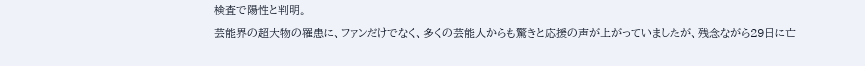検査で陽性と判明。
芸能界の超大物の罹患に、ファンだけでなく、多くの芸能人からも驚きと応援の声が上がっていましたが、残念ながら29日に亡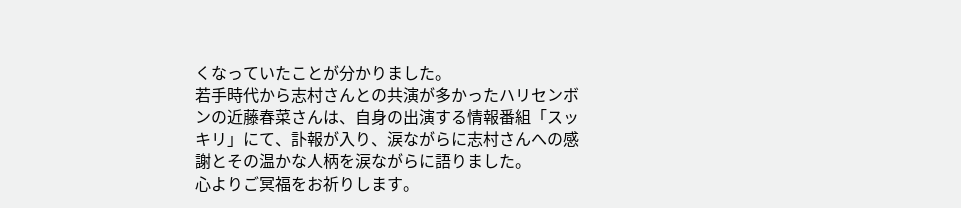くなっていたことが分かりました。
若手時代から志村さんとの共演が多かったハリセンボンの近藤春菜さんは、自身の出演する情報番組「スッキリ」にて、訃報が入り、涙ながらに志村さんへの感謝とその温かな人柄を涙ながらに語りました。
心よりご冥福をお祈りします。